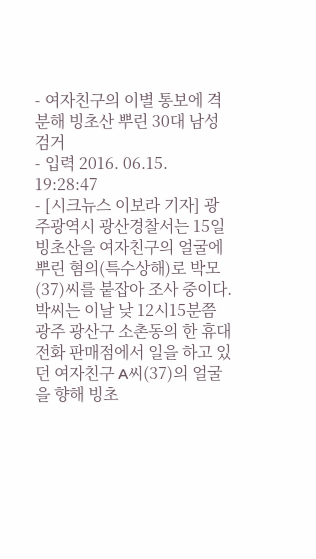- 여자친구의 이별 통보에 격분해 빙초산 뿌린 30대 남성 검거
- 입력 2016. 06.15. 19:28:47
- [시크뉴스 이보라 기자] 광주광역시 광산경찰서는 15일 빙초산을 여자친구의 얼굴에 뿌린 혐의(특수상해)로 박모(37)씨를 붙잡아 조사 중이다.
박씨는 이날 낮 12시15분쯤 광주 광산구 소촌동의 한 휴대전화 판매점에서 일을 하고 있던 여자친구 A씨(37)의 얼굴을 향해 빙초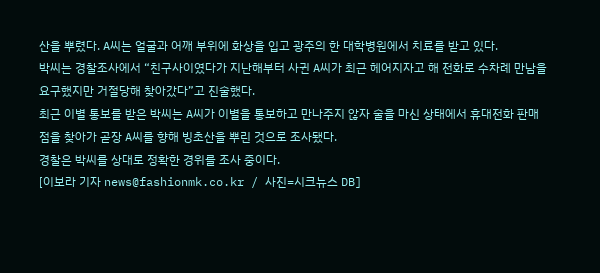산을 뿌렸다. A씨는 얼굴과 어깨 부위에 화상을 입고 광주의 한 대학병원에서 치료를 받고 있다.
박씨는 경찰조사에서 “친구사이였다가 지난해부터 사귄 A씨가 최근 헤어지자고 해 전화로 수차례 만남을 요구했지만 거절당해 찾아갔다”고 진술했다.
최근 이별 통보를 받은 박씨는 A씨가 이별을 통보하고 만나주지 않자 술을 마신 상태에서 휴대전화 판매점을 찾아가 곧장 A씨를 향해 빙초산을 뿌린 것으로 조사됐다.
경찰은 박씨를 상대로 정확한 경위를 조사 중이다.
[이보라 기자 news@fashionmk.co.kr / 사진=시크뉴스 DB]